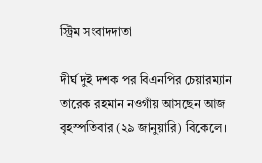স্ট্রিম সংবাদদাতা

দীর্ঘ দুই দশক পর বিএনপির চেয়ারম্যান তারেক রহমান নওগাঁয় আসছেন আজ বৃহস্পতিবার (২৯ জানুয়ারি) বিকেলে।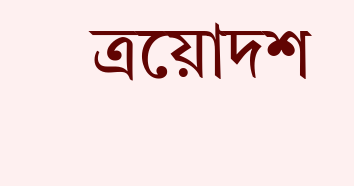ত্রয়োদশ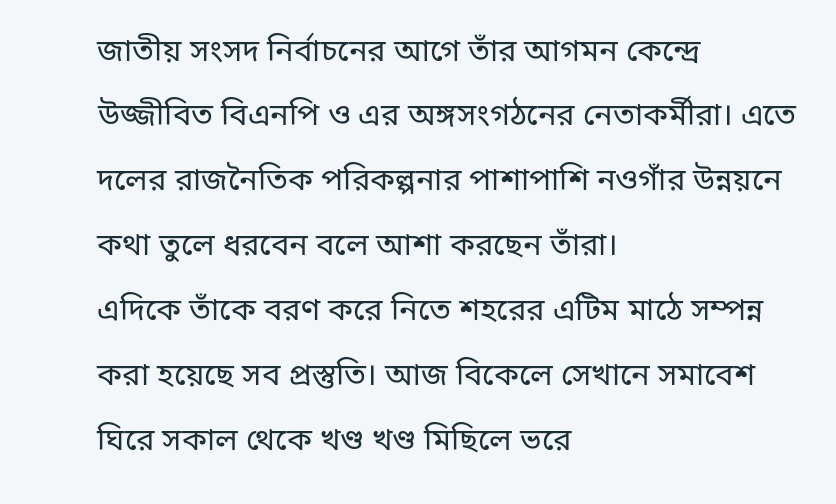জাতীয় সংসদ নির্বাচনের আগে তাঁর আগমন কেন্দ্রে উজ্জীবিত বিএনপি ও এর অঙ্গসংগঠনের নেতাকর্মীরা। এতে দলের রাজনৈতিক পরিকল্পনার পাশাপাশি নওগাঁর উন্নয়নে কথা তুলে ধরবেন বলে আশা করছেন তাঁরা।
এদিকে তাঁকে বরণ করে নিতে শহরের এটিম মাঠে সম্পন্ন করা হয়েছে সব প্রস্তুতি। আজ বিকেলে সেখানে সমাবেশ ঘিরে সকাল থেকে খণ্ড খণ্ড মিছিলে ভরে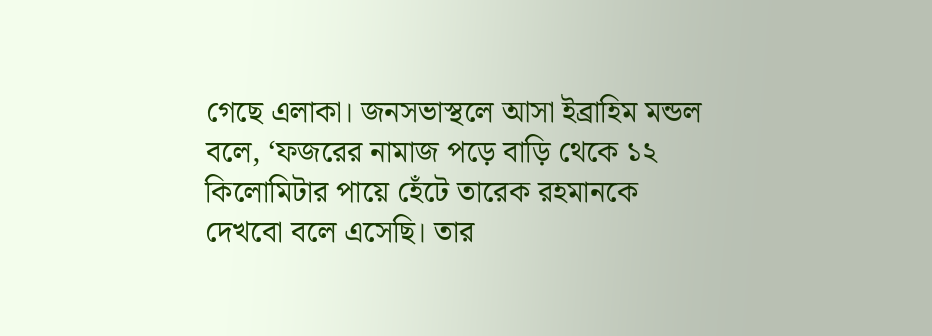গেছে এলাকা। জনসভাস্থলে আসা ইব্রাহিম মন্ডল বলে, ‘ফজরের নামাজ পড়ে বাড়ি থেকে ১২ কিলোমিটার পায়ে হেঁটে তারেক রহমানকে দেখবো বলে এসেছি। তার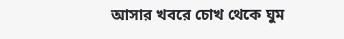আসার খবরে চোখ থেকে ঘুম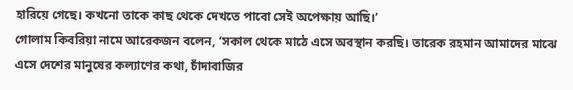হারিয়ে গেছে। কখনো তাকে কাছ থেকে দেখতে পাবো সেই অপেক্ষায় আছি।’
গোলাম কিবরিয়া নামে আরেকজন বলেন, ‘সকাল থেকে মাঠে এসে অবস্থান করছি। তারেক রহমান আমাদের মাঝে এসে দেশের মানুষের কল্যাণের কথা, চাঁদাবাজির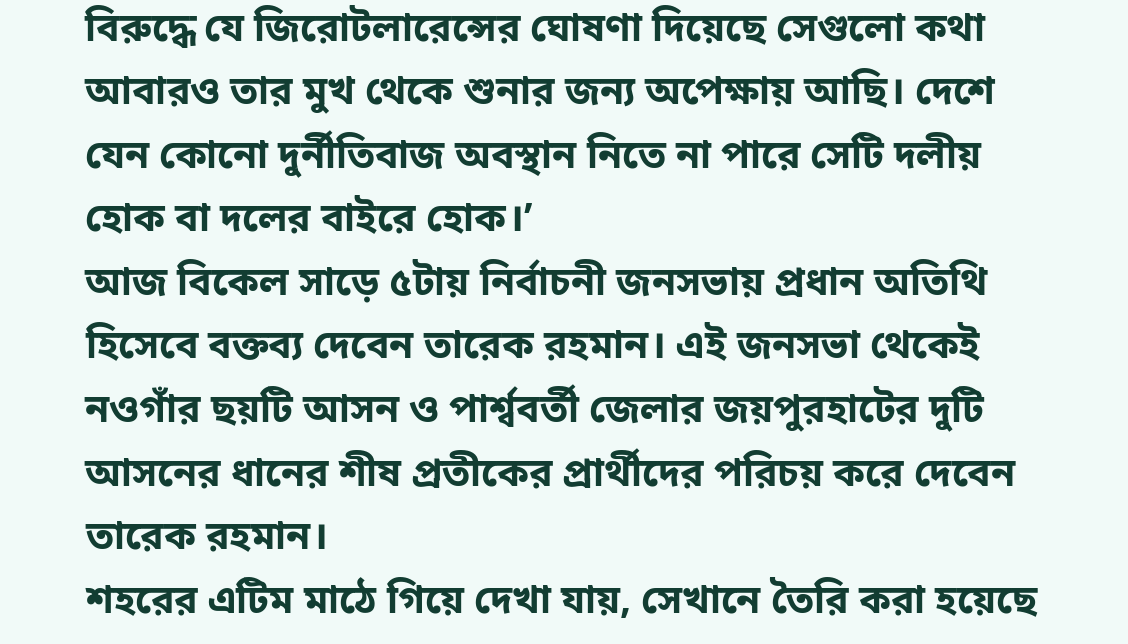বিরুদ্ধে যে জিরোটলারেন্সের ঘোষণা দিয়েছে সেগুলো কথা আবারও তার মুখ থেকে শুনার জন্য অপেক্ষায় আছি। দেশে যেন কোনো দুর্নীতিবাজ অবস্থান নিতে না পারে সেটি দলীয় হোক বা দলের বাইরে হোক।’
আজ বিকেল সাড়ে ৫টায় নির্বাচনী জনসভায় প্রধান অতিথি হিসেবে বক্তব্য দেবেন তারেক রহমান। এই জনসভা থেকেই নওগাঁর ছয়টি আসন ও পার্শ্ববর্তী জেলার জয়পুরহাটের দুটি আসনের ধানের শীষ প্রতীকের প্রার্থীদের পরিচয় করে দেবেন তারেক রহমান।
শহরের এটিম মাঠে গিয়ে দেখা যায়, সেখানে তৈরি করা হয়েছে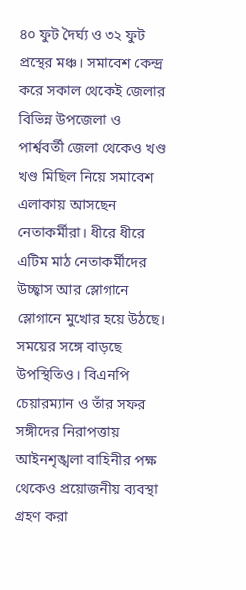৪০ ফুট দৈর্ঘ্য ও ৩২ ফুট প্রস্থের মঞ্চ। সমাবেশ কেন্দ্র করে সকাল থেকেই জেলার বিভিন্ন উপজেলা ও পার্শ্ববর্তী জেলা থেকেও খণ্ড খণ্ড মিছিল নিয়ে সমাবেশ এলাকায় আসছেন নেতাকর্মীরা। ধীরে ধীরে এটিম মাঠ নেতাকর্মীদের উচ্ছ্বাস আর স্লোগানে স্লোগানে মুখোর হয়ে উঠছে। সময়ের সঙ্গে বাড়ছে উপস্থিতিও। বিএনপি চেয়ারম্যান ও তাঁর সফর সঙ্গীদের নিরাপত্তায় আইনশৃঙ্খলা বাহিনীর পক্ষ থেকেও প্রয়োজনীয় ব্যবস্থা গ্রহণ করা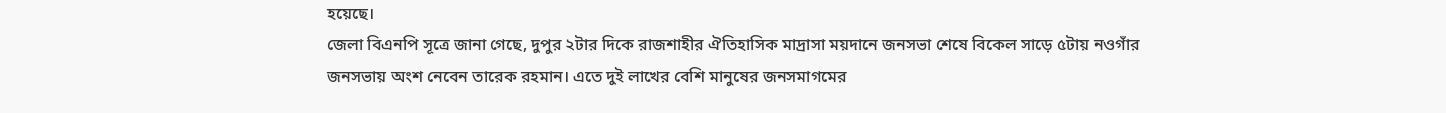হয়েছে।
জেলা বিএনপি সূত্রে জানা গেছে, দুপুর ২টার দিকে রাজশাহীর ঐতিহাসিক মাদ্রাসা ময়দানে জনসভা শেষে বিকেল সাড়ে ৫টায় নওগাঁর জনসভায় অংশ নেবেন তারেক রহমান। এতে দুই লাখের বেশি মানুষের জনসমাগমের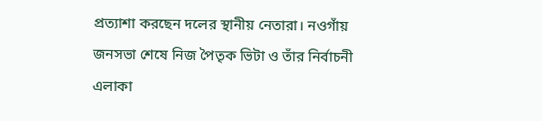প্রত্যাশা করছেন দলের স্থানীয় নেতারা। নওগাঁয় জনসভা শেষে নিজ পৈতৃক ভিটা ও তাঁর নির্বাচনী এলাকা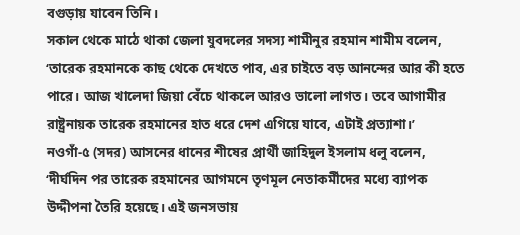বগুড়ায় যাবেন তিনি।
সকাল থেকে মাঠে থাকা জেলা যুবদলের সদস্য শামীনুর রহমান শামীম বলেন, ‘তারেক রহমানকে কাছ থেকে দেখতে পাব, এর চাইতে বড় আনন্দের আর কী হতে পারে। আজ খালেদা জিয়া বেঁচে থাকলে আরও ভালো লাগত। তবে আগামীর রাষ্ট্রনায়ক তারেক রহমানের হাত ধরে দেশ এগিয়ে যাবে, এটাই প্রত্যাশা।’
নওগাঁ-৫ (সদর) আসনের ধানের শীষের প্রার্থী জাহিদুল ইসলাম ধলু বলেন, ‘দীর্ঘদিন পর তারেক রহমানের আগমনে তৃণমূল নেতাকর্মীদের মধ্যে ব্যাপক উদ্দীপনা তৈরি হয়েছে। এই জনসভায়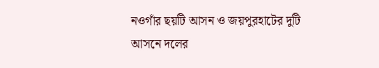নওগাঁর ছয়টি আসন ও জয়পুরহাটের দুটি আসনে দলের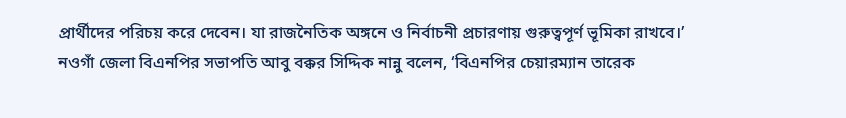প্রার্থীদের পরিচয় করে দেবেন। যা রাজনৈতিক অঙ্গনে ও নির্বাচনী প্রচারণায় গুরুত্বপূর্ণ ভূমিকা রাখবে।’
নওগাঁ জেলা বিএনপির সভাপতি আবু বক্কর সিদ্দিক নান্নু বলেন, ‘বিএনপির চেয়ারম্যান তারেক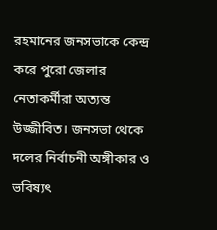রহমানের জনসভাকে কেন্দ্র করে পুরো জেলার নেতাকর্মীরা অত্যন্ত উজ্জীবিত। জনসভা থেকে দলের নির্বাচনী অঙ্গীকার ও ভবিষ্যৎ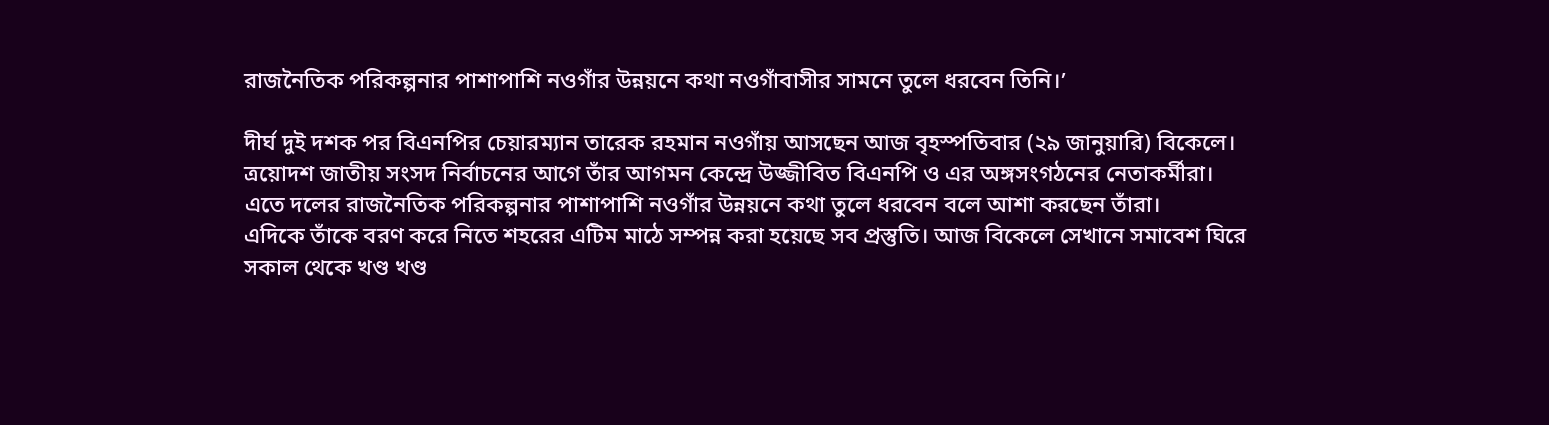রাজনৈতিক পরিকল্পনার পাশাপাশি নওগাঁর উন্নয়নে কথা নওগাঁবাসীর সামনে তুলে ধরবেন তিনি।’

দীর্ঘ দুই দশক পর বিএনপির চেয়ারম্যান তারেক রহমান নওগাঁয় আসছেন আজ বৃহস্পতিবার (২৯ জানুয়ারি) বিকেলে। ত্রয়োদশ জাতীয় সংসদ নির্বাচনের আগে তাঁর আগমন কেন্দ্রে উজ্জীবিত বিএনপি ও এর অঙ্গসংগঠনের নেতাকর্মীরা। এতে দলের রাজনৈতিক পরিকল্পনার পাশাপাশি নওগাঁর উন্নয়নে কথা তুলে ধরবেন বলে আশা করছেন তাঁরা।
এদিকে তাঁকে বরণ করে নিতে শহরের এটিম মাঠে সম্পন্ন করা হয়েছে সব প্রস্তুতি। আজ বিকেলে সেখানে সমাবেশ ঘিরে সকাল থেকে খণ্ড খণ্ড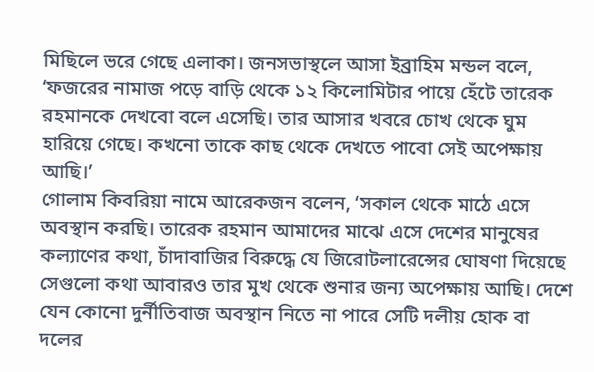মিছিলে ভরে গেছে এলাকা। জনসভাস্থলে আসা ইব্রাহিম মন্ডল বলে, ‘ফজরের নামাজ পড়ে বাড়ি থেকে ১২ কিলোমিটার পায়ে হেঁটে তারেক রহমানকে দেখবো বলে এসেছি। তার আসার খবরে চোখ থেকে ঘুম হারিয়ে গেছে। কখনো তাকে কাছ থেকে দেখতে পাবো সেই অপেক্ষায় আছি।’
গোলাম কিবরিয়া নামে আরেকজন বলেন, ‘সকাল থেকে মাঠে এসে অবস্থান করছি। তারেক রহমান আমাদের মাঝে এসে দেশের মানুষের কল্যাণের কথা, চাঁদাবাজির বিরুদ্ধে যে জিরোটলারেন্সের ঘোষণা দিয়েছে সেগুলো কথা আবারও তার মুখ থেকে শুনার জন্য অপেক্ষায় আছি। দেশে যেন কোনো দুর্নীতিবাজ অবস্থান নিতে না পারে সেটি দলীয় হোক বা দলের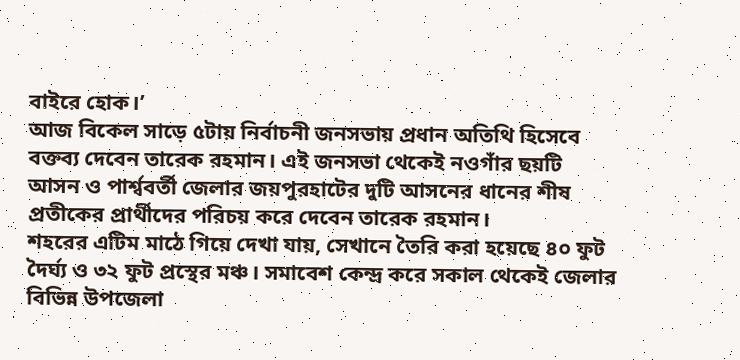বাইরে হোক।’
আজ বিকেল সাড়ে ৫টায় নির্বাচনী জনসভায় প্রধান অতিথি হিসেবে বক্তব্য দেবেন তারেক রহমান। এই জনসভা থেকেই নওগাঁর ছয়টি আসন ও পার্শ্ববর্তী জেলার জয়পুরহাটের দুটি আসনের ধানের শীষ প্রতীকের প্রার্থীদের পরিচয় করে দেবেন তারেক রহমান।
শহরের এটিম মাঠে গিয়ে দেখা যায়, সেখানে তৈরি করা হয়েছে ৪০ ফুট দৈর্ঘ্য ও ৩২ ফুট প্রস্থের মঞ্চ। সমাবেশ কেন্দ্র করে সকাল থেকেই জেলার বিভিন্ন উপজেলা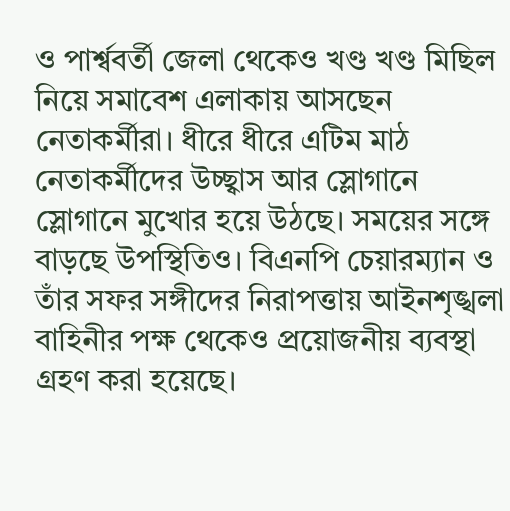ও পার্শ্ববর্তী জেলা থেকেও খণ্ড খণ্ড মিছিল নিয়ে সমাবেশ এলাকায় আসছেন নেতাকর্মীরা। ধীরে ধীরে এটিম মাঠ নেতাকর্মীদের উচ্ছ্বাস আর স্লোগানে স্লোগানে মুখোর হয়ে উঠছে। সময়ের সঙ্গে বাড়ছে উপস্থিতিও। বিএনপি চেয়ারম্যান ও তাঁর সফর সঙ্গীদের নিরাপত্তায় আইনশৃঙ্খলা বাহিনীর পক্ষ থেকেও প্রয়োজনীয় ব্যবস্থা গ্রহণ করা হয়েছে।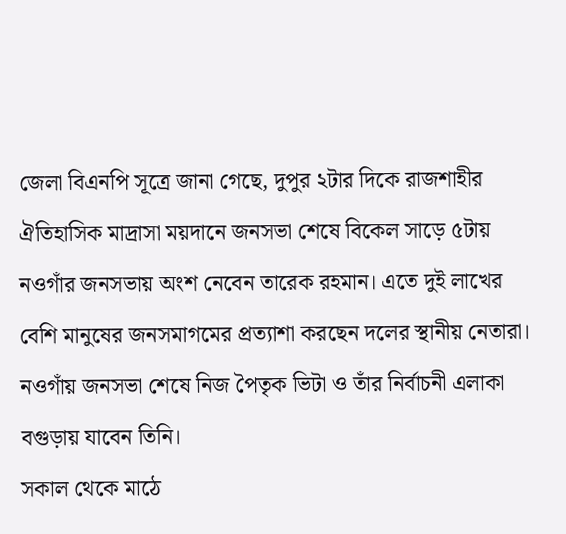জেলা বিএনপি সূত্রে জানা গেছে, দুপুর ২টার দিকে রাজশাহীর ঐতিহাসিক মাদ্রাসা ময়দানে জনসভা শেষে বিকেল সাড়ে ৫টায় নওগাঁর জনসভায় অংশ নেবেন তারেক রহমান। এতে দুই লাখের বেশি মানুষের জনসমাগমের প্রত্যাশা করছেন দলের স্থানীয় নেতারা। নওগাঁয় জনসভা শেষে নিজ পৈতৃক ভিটা ও তাঁর নির্বাচনী এলাকা বগুড়ায় যাবেন তিনি।
সকাল থেকে মাঠে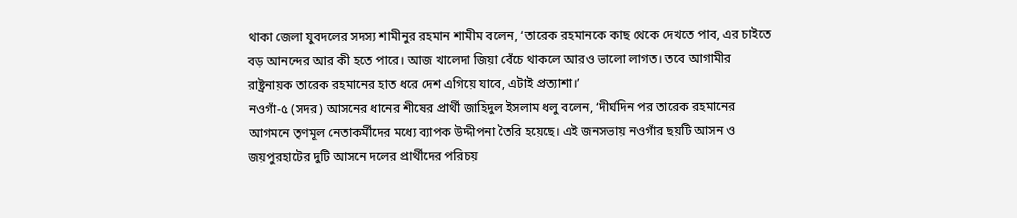থাকা জেলা যুবদলের সদস্য শামীনুর রহমান শামীম বলেন, ‘তারেক রহমানকে কাছ থেকে দেখতে পাব, এর চাইতে বড় আনন্দের আর কী হতে পারে। আজ খালেদা জিয়া বেঁচে থাকলে আরও ভালো লাগত। তবে আগামীর রাষ্ট্রনায়ক তারেক রহমানের হাত ধরে দেশ এগিয়ে যাবে, এটাই প্রত্যাশা।’
নওগাঁ-৫ (সদর) আসনের ধানের শীষের প্রার্থী জাহিদুল ইসলাম ধলু বলেন, ‘দীর্ঘদিন পর তারেক রহমানের আগমনে তৃণমূল নেতাকর্মীদের মধ্যে ব্যাপক উদ্দীপনা তৈরি হয়েছে। এই জনসভায় নওগাঁর ছয়টি আসন ও জয়পুরহাটের দুটি আসনে দলের প্রার্থীদের পরিচয়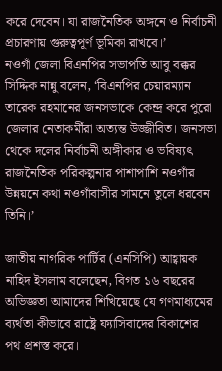করে দেবেন। যা রাজনৈতিক অঙ্গনে ও নির্বাচনী প্রচারণায় গুরুত্বপূর্ণ ভূমিকা রাখবে।’
নওগাঁ জেলা বিএনপির সভাপতি আবু বক্কর সিদ্দিক নান্নু বলেন, ‘বিএনপির চেয়ারম্যান তারেক রহমানের জনসভাকে কেন্দ্র করে পুরো জেলার নেতাকর্মীরা অত্যন্ত উজ্জীবিত। জনসভা থেকে দলের নির্বাচনী অঙ্গীকার ও ভবিষ্যৎ রাজনৈতিক পরিকল্পনার পাশাপাশি নওগাঁর উন্নয়নে কথা নওগাঁবাসীর সামনে তুলে ধরবেন তিনি।’

জাতীয় নাগরিক পার্টির (এনসিপি) আহ্বায়ক নাহিদ ইসলাম বলেছেন, বিগত ১৬ বছরের অভিজ্ঞতা আমাদের শিখিয়েছে যে গণমাধ্যমের ব্যর্থতা কীভাবে রাষ্ট্রে ফ্যাসিবাদের বিকাশের পথ প্রশস্ত করে।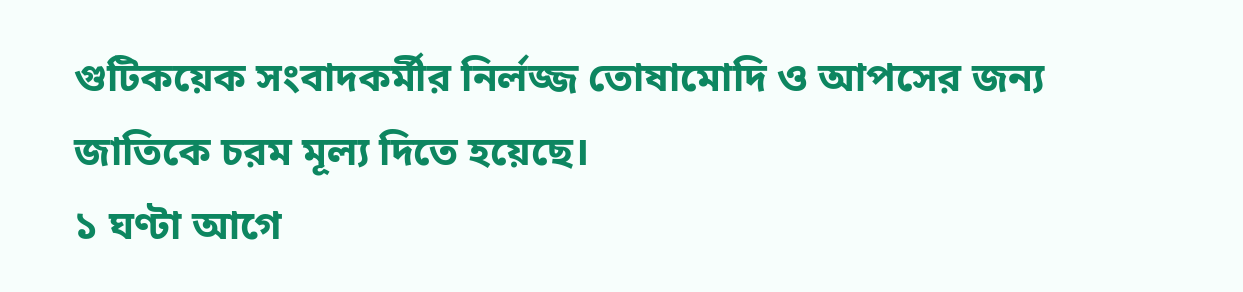গুটিকয়েক সংবাদকর্মীর নির্লজ্জ তোষামোদি ও আপসের জন্য জাতিকে চরম মূল্য দিতে হয়েছে।
১ ঘণ্টা আগে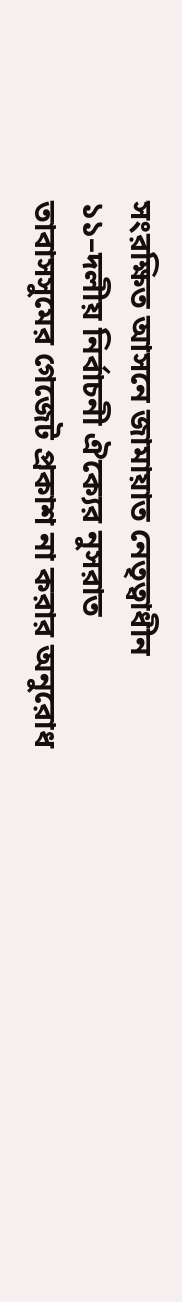সংরক্ষিত আসনে জামায়াত নেতৃত্বাধীন ১১–দলীয় নির্বাচনী ঐক্যের নুসরাত তাবাসসুমের গেজেট প্রকাশ না করার অনুরোধ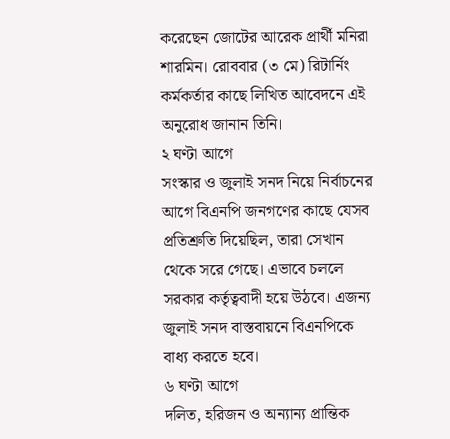করেছেন জোটের আরেক প্রার্থী মনিরা শারমিন। রোববার (৩ মে) রিটার্নিং কর্মকর্তার কাছে লিখিত আবেদনে এই অনুরোধ জানান তিনি।
২ ঘণ্টা আগে
সংস্কার ও জুলাই সনদ নিয়ে নির্বাচনের আগে বিএনপি জনগণের কাছে যেসব প্রতিশ্রুতি দিয়েছিল, তারা সেখান থেকে সরে গেছে। এভাবে চললে সরকার কর্তৃত্ববাদী হয়ে উঠবে। এজন্য জুলাই সনদ বাস্তবায়নে বিএনপিকে বাধ্য করতে হবে।
৬ ঘণ্টা আগে
দলিত, হরিজন ও অন্যান্য প্রান্তিক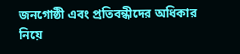জনগোষ্ঠী এবং প্রতিবন্ধীদের অধিকার নিয়ে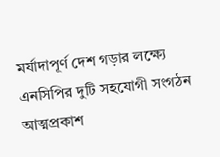মর্যাদাপূর্ণ দেশ গড়ার লক্ষ্যে এনসিপির দুটি সহযোগী সংগঠন আত্মপ্রকাশ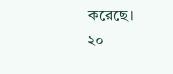করেছে।
২০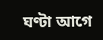ঘণ্টা আগে